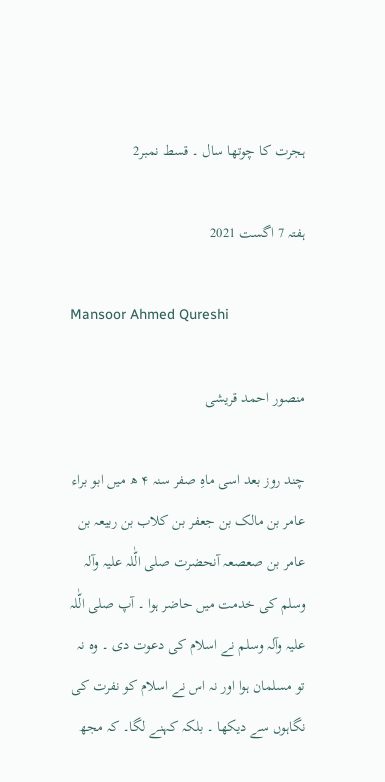ہجرت کا چوتھا سال ۔ قسط نمبر2

ہفتہ 7 اگست 2021

Mansoor Ahmed Qureshi

منصور احمد قریشی

چند روز بعد اسی ماہِ صفر سنہ ۴ ھ میں ابو براء عامر بن مالک بن جعفر بن کلاب بن ربیعہ بن عامر بن صعصعہ آنحضرت صلی الّٰلہ علیہ وآلہ وسلم کی خدمت میں حاضر ہوا ۔ آپ صلی الّٰلہ علیہ وآلہ وسلم نے اسلام کی دعوت دی ۔ وہ نہ تو مسلمان ہوا اور نہ اس نے اسلام کو نفرت کی نگاہوں سے دیکھا ۔ بلکہ کہنے لگا۔ کہ مجھ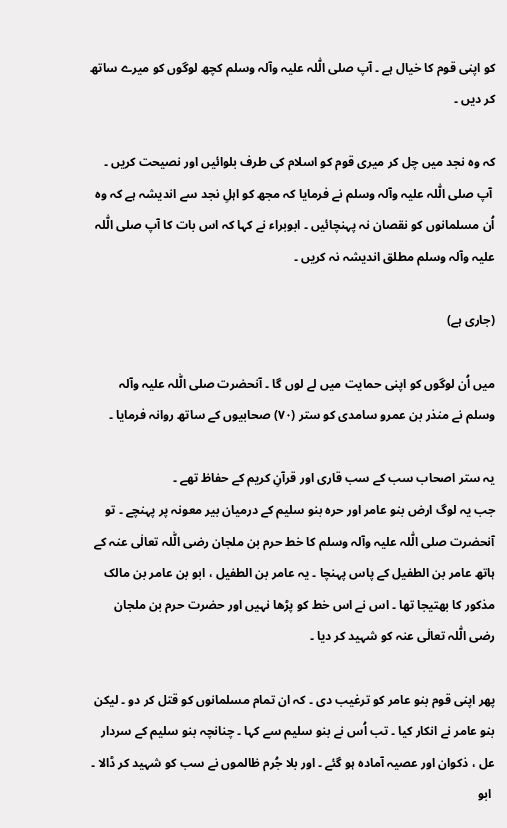کو اپنی قوم کا خیال ہے ۔ آپ صلی الّٰلہ علیہ وآلہ وسلم کچھ لوگوں کو میرے ساتھ کر دیں ۔

کہ وہ نجد میں چل کر میری قوم کو اسلام کی طرف بلوائیں اور نصیحت کریں ۔
 آپ صلی الّٰلہ علیہ وآلہ وسلم نے فرمایا کہ مجھ کو اہلِ نجد سے اندیشہ ہے کہ وہ اُن مسلمانوں کو نقصان نہ پہنچائیں ۔ ابوبراء نے کہا کہ اس بات کا آپ صلی الّٰلہ علیہ وآلہ وسلم مطلق اندیشہ نہ کریں ۔

(جاری ہے)

میں اُن لوگوں کو اپنی حمایت میں لے لوں گا ۔ آنحضرت صلی الّٰلہ علیہ وآلہ وسلم نے منذر بن عمرو سامدی کو ستر (۷۰) صحابیوں کے ساتھ روانہ فرمایا ۔

یہ ستر اصحاب سب کے سب قاری اور قرآنِ کریم کے حفاظ تھے ۔
جب یہ لوگ ارض بنو عامر اور حرہ بنو سلیم کے درمیان بیر معونہ پر پہنچے ۔ تو آنحضرت صلی الّٰلہ علیہ وآلہ وسلم کا خط حرم بن ملجان رضی الّٰلہ تعالٰی عنہ کے ہاتھ عامر بن الطفیل کے پاس پہنچا ۔ یہ عامر بن الطفیل ، ابو بن عامر بن مالک مذکور کا بھتیجا تھا ۔ اس نے اس خط کو پڑھا نہیں اور حضرت حرم بن ملجان رضی الّٰلہ تعالٰی عنہ کو شہید کر دیا ۔

پھر اپنی قوم بنو عامر کو ترغیب دی ۔ کہ ان تمام مسلمانوں کو قتل کر دو ۔ لیکن بنو عامر نے انکار کیا ۔ تب اُس نے بنو سلیم سے کہا ۔ چنانچہ بنو سلیم کے سردار عل ، ذکوان اور عصیہ آمادہ ہو گئے ۔ اور بلا جُرم ظالموں نے سب کو شہید کر ڈالا ۔
 ابو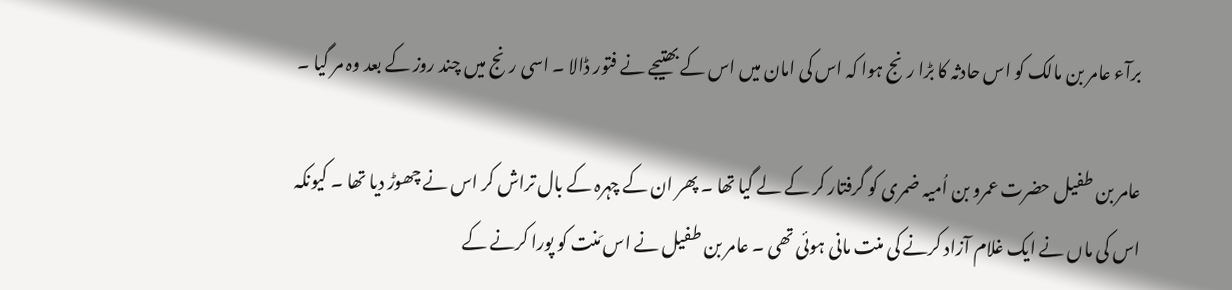برآء عامر بن مالک کو اس حادثہ کا بڑا رنج ہوا کہ اس کی امان میں اس کے بھتیجے نے فتور ڈالا ۔ اسی رنج میں چند روز کے بعد وہ مر گیا ۔

عامر بن طفیل حضرت عمرو بن اُمیہ ضمری کو گرفتار کر کے لے گیا تھا ۔ پھر ان کے چہرہ کے بال تراش کر اس نے چھوڑ دیا تھا ۔ کیونکہ اس کی ماں نے ایک غلام آزاد کرنے کی منت مانی ہوئی تھی ۔ عامر بن طفیل نے اس مَنت کو پورا کرنے کے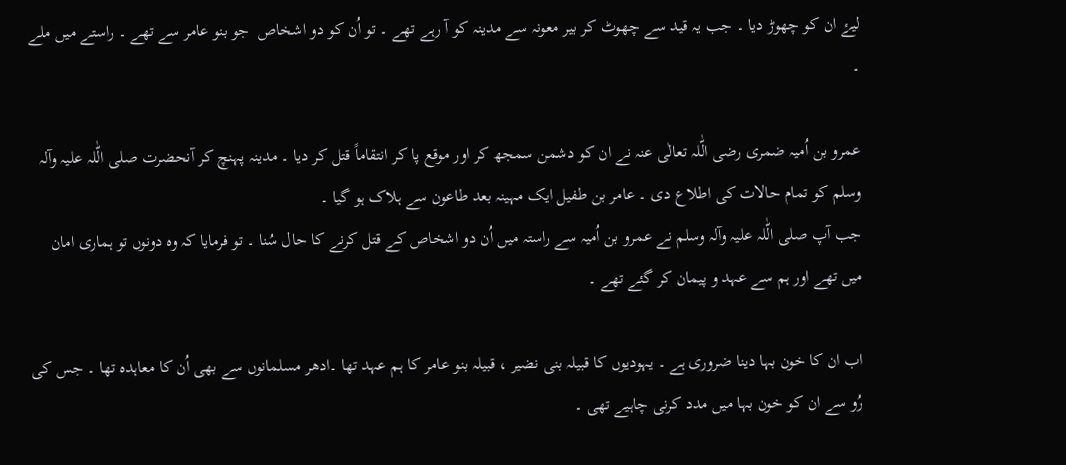لیۓ ان کو چھوڑ دیا ۔ جب یہ قید سے چھوٹ کر بیر معونہ سے مدینہ کو آ رہے تھے ۔ تو اُن کو دو اشخاص  جو بنو عامر سے تھے ۔ راستے میں ملے ۔

عمرو بن اُمیہ ضمری رضی الّٰلہ تعالٰی عنہ نے ان کو دشمن سمجھ کر اور موقع پا کر انتقاماً قتل کر دیا ۔ مدینہ پہنچ کر آنحضرت صلی الّٰلہ علیہ وآلہ وسلم کو تمام حالات کی اطلاع دی ۔ عامر بن طفیل ایک مہینہ بعد طاعون سے ہلاک ہو گیا ۔
جب آپ صلی الّٰلہ علیہ وآلہ وسلم نے عمرو بن اُمیہ سے راستہ میں اُن دو اشخاص کے قتل کرنے کا حال سُنا ۔ تو فرمایا کہ وہ دونوں تو ہماری امان میں تھے اور ہم سے عہد و پیمان کر گئے تھے ۔

اب ان کا خون بہا دینا ضروری ہے ۔ یہودیوں کا قبیلہ بنی نضیر ، قبیلہ بنو عامر کا ہم عہد تھا ۔ادھر مسلمانوں سے بھی اُن کا معاہدہ تھا ۔ جس کی رُو سے ان کو خون بہا میں مدد کرنی چاہیے تھی ۔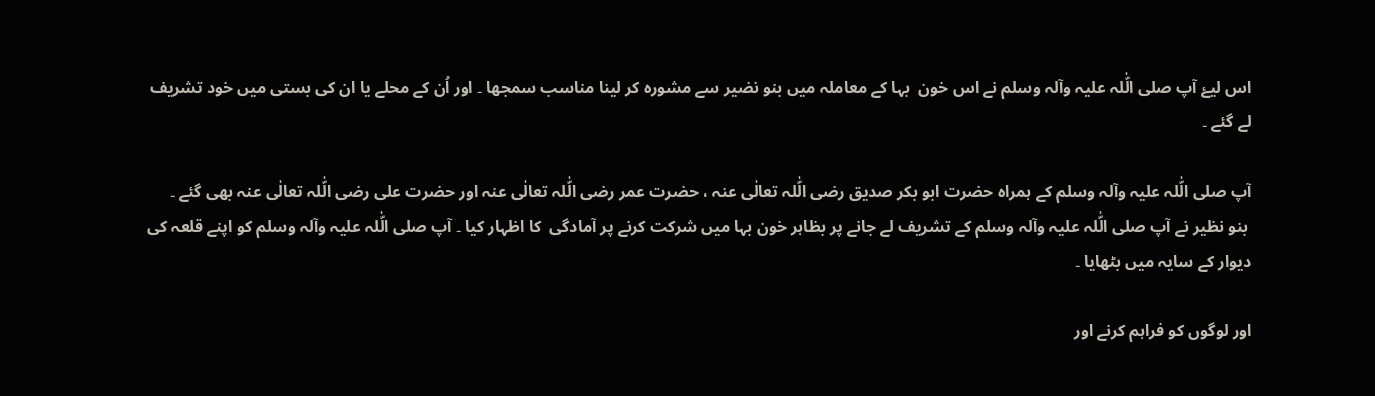اس لیۓ آپ صلی الّٰلہ علیہ وآلہ وسلم نے اس خون  بہا کے معاملہ میں بنو نضیر سے مشورہ کر لینا مناسب سمجھا ۔ اور اُن کے محلے یا ان کی بستی میں خود تشریف لے گئے ۔

آپ صلی الّٰلہ علیہ وآلہ وسلم کے ہمراہ حضرت ابو بکر صدیق رضی الّٰلہ تعالٰی عنہ ، حضرت عمر رضی الّٰلہ تعالٰی عنہ اور حضرت علی رضی الّٰلہ تعالٰی عنہ بھی گئے ۔
 بنو نظیر نے آپ صلی الّٰلہ علیہ وآلہ وسلم کے تشریف لے جانے پر بظاہر خون بہا میں شرکت کرنے پر آمادگی  کا اظہار کیا ۔ آپ صلی الّٰلہ علیہ وآلہ وسلم کو اپنے قلعہ کی دیوار کے سایہ میں بٹھایا ۔

اور لوگوں کو فراہم کرنے اور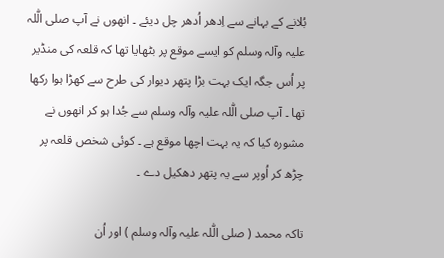بُلانے کے بہانے سے اِدھر اُدھر چل دیئے ۔ انھوں نے آپ صلی الّٰلہ علیہ وآلہ وسلم کو ایسے موقع پر بٹھایا تھا کہ قلعہ کی منڈیر پر اُس جگہ ایک بہت بڑا پتھر دیوار کی طرح سے کھڑا ہوا رکھا تھا ۔ آپ صلی الّٰلہ علیہ وآلہ وسلم سے جُدا ہو کر انھوں نے مشورہ کیا کہ یہ بہت اچھا موقع ہے ۔ کوئی شخص قلعہ پر چڑھ کر اُوپر سے یہ پتھر دھکیل دے ۔

تاکہ محمد ( صلی الّٰلہ علیہ وآلہ وسلم ) اور اُن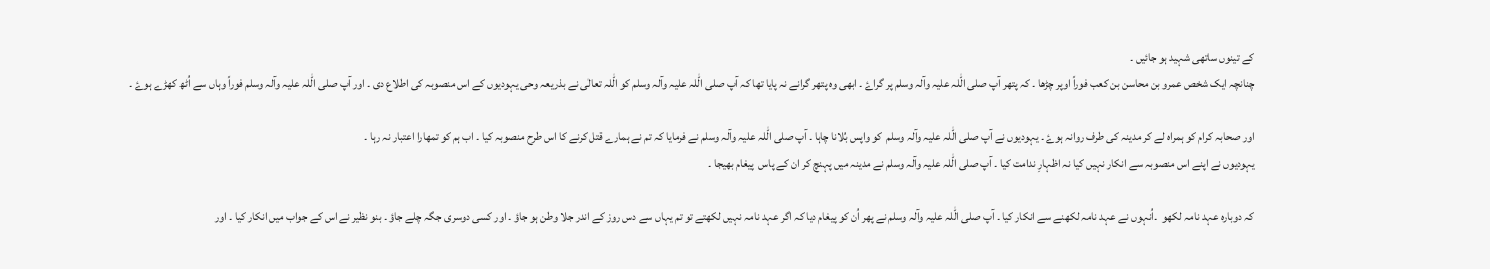کے تینوں ساتھی شہید ہو جائیں ۔
چنانچہ ایک شخص عمرو بن محاسن بن کعب فوراً اوپر چڑھا ۔ کہ پتھر آپ صلی الّٰلہ علیہ وآلہ وسلم پر گراۓ ۔ ابھی وہ پتھر گرانے نہ پایا تھا کہ آپ صلی الّٰلہ علیہ وآلہ وسلم کو الّٰلہ تعالٰی نے بذریعہ وحی یہودیوں کے اس منصوبہ کی اطلاع دی ۔ اور آپ صلی الّٰلہ علیہ وآلہ وسلم فوراً وہاں سے اُٹھ کھڑے ہوۓ ۔

اور صحابہ کرام کو ہمراہ لے کر مدینہ کی طرف روانہ ہوۓ ۔ یہودیوں نے آپ صلی الّٰلہ علیہ وآلہ وسلم  کو واپس بُلانا چاہا ۔ آپ صلی الّٰلہ علیہ وآلہ وسلم نے فرمایا کہ تم نے ہمارے قتل کرنے کا اس طرح منصوبہ کیا ۔ اب ہم کو تمھارا اعتبار نہ رہا ۔
یہودیوں نے اپنے اس منصوبہ سے انکار نہیں کیا نہ اظہارِ ندامت کیا ۔ آپ صلی الّٰلہ علیہ وآلہ وسلم نے مدینہ میں پہنچ کر ان کے پاس  پیغام بھیجا ۔

کہ دوبارہ عہد نامہ لکھو  ۔اُنہوں نے عہد نامہ لکھنے سے انکار کیا ۔ آپ صلی الّٰلہ علیہ وآلہ وسلم نے پھر اُن کو پیغام دیا کہ اگر عہد نامہ نہیں لکھتے تو تم یہاں سے دس روز کے اندر جلا وطن ہو جاؤ ۔ اور کسی دوسری جگہ چلے جاؤ ۔ بنو نظیر نے اس کے جواب میں انکار کیا ۔ اور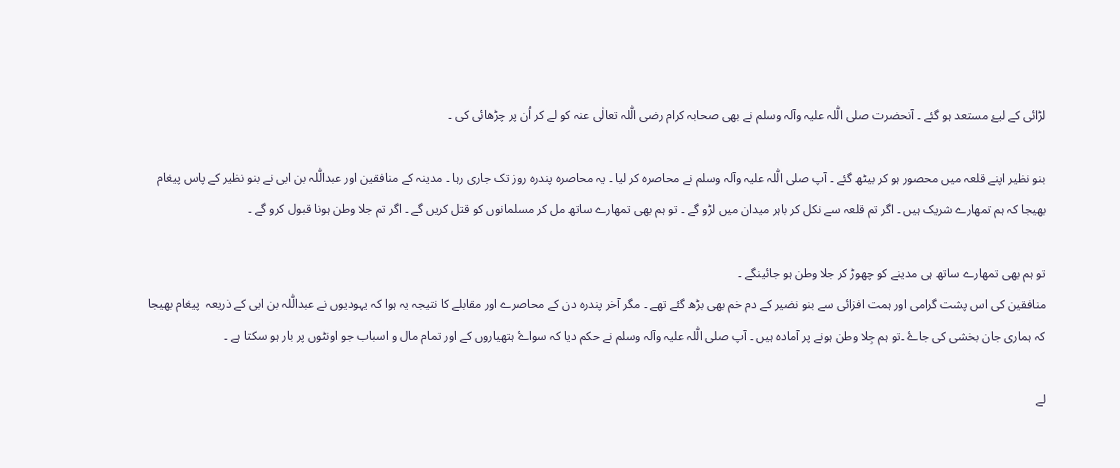لڑائی کے لیۓ مستعد ہو گئے ۔ آنحضرت صلی الّٰلہ علیہ وآلہ وسلم نے بھی صحابہ کرام رضی الّٰلہ تعالٰی عنہ کو لے کر اُن پر چڑھائی کی ۔

بنو نظیر اپنے قلعہ میں محصور ہو کر بیٹھ گئے ۔ آپ صلی الّٰلہ علیہ وآلہ وسلم نے محاصرہ کر لیا ۔ یہ محاصرہ پندرہ روز تک جاری رہا ۔ مدینہ کے منافقین اور عبدالّٰلہ بن ابی نے بنو نظیر کے پاس پیغام بھیجا کہ ہم تمھارے شریک ہیں ۔ اگر تم قلعہ سے نکل کر باہر میدان میں لڑو گے ۔ تو ہم بھی تمھارے ساتھ مل کر مسلمانوں کو قتل کریں گے ۔ اگر تم جلا وطن ہونا قبول کرو گے ۔

تو ہم بھی تمھارے ساتھ ہی مدینے کو چھوڑ کر جلا وطن ہو جائینگے ۔
منافقین کی اس پشت گرامی اور ہمت افزائی سے بنو نضیر کے دم خم بھی بڑھ گئے تھے ۔ مگر آخر پندرہ دن کے محاصرے اور مقابلے کا نتیجہ یہ ہوا کہ یہودیوں نے عبدالّٰلہ بن ابی کے ذریعہ  پیغام بھیجا کہ ہماری جان بخشی کی جاۓ ۔تو ہم جِلا وطن ہونے پر آمادہ ہیں ۔ آپ صلی الّٰلہ علیہ وآلہ وسلم نے حکم دیا کہ سواۓ ہتھیاروں کے اور تمام مال و اسباب جو اونٹوں پر بار ہو سکتا ہے ۔

لے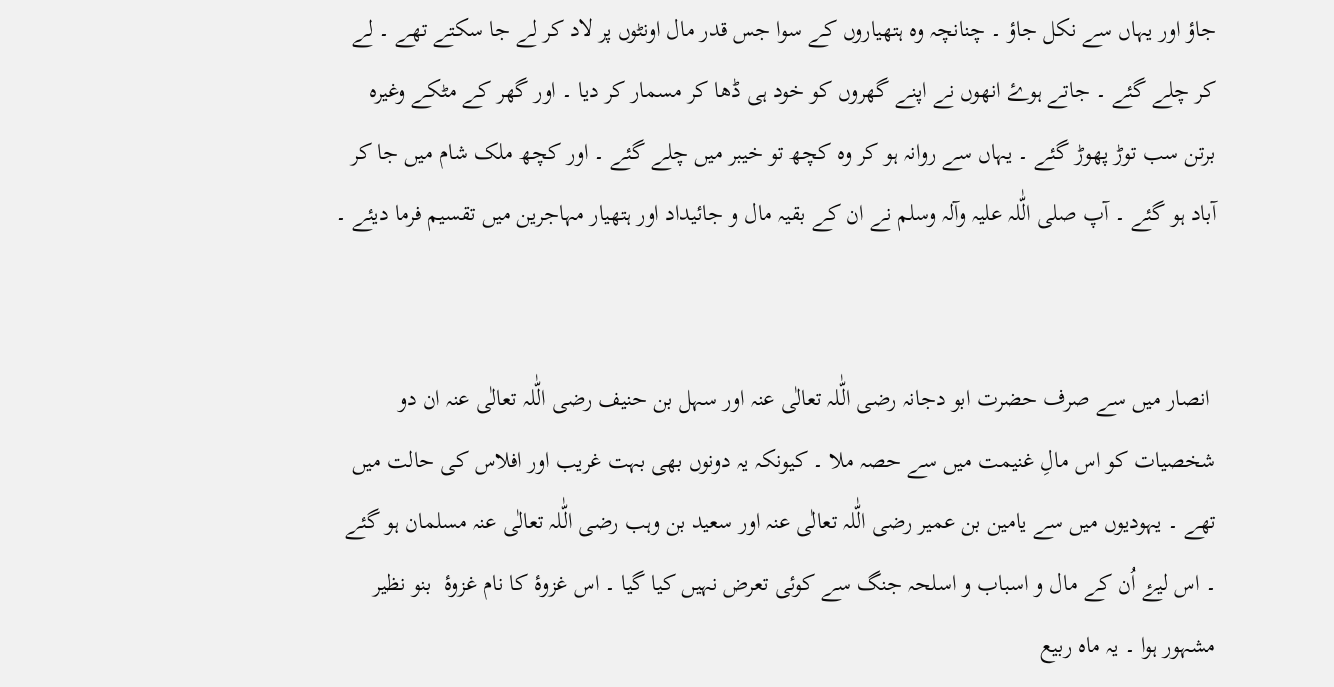جاؤ اور یہاں سے نکل جاؤ ۔ چنانچہ وہ ہتھیاروں کے سوا جس قدر مال اونٹوں پر لاد کر لے جا سکتے تھے ۔ لے کر چلے گئے ۔ جاتے ہوۓ انھوں نے اپنے گھروں کو خود ہی ڈھا کر مسمار کر دیا ۔ اور گھر کے مٹکے وغیرہ برتن سب توڑ پھوڑ گئے ۔ یہاں سے روانہ ہو کر وہ کچھ تو خیبر میں چلے گئے ۔ اور کچھ ملک شام میں جا کر آباد ہو گئے ۔ آپ صلی الّٰلہ علیہ وآلہ وسلم نے ان کے بقیہ مال و جائیداد اور ہتھیار مہاجرین میں تقسیم فرما دیئے ۔


 انصار میں سے صرف حضرت ابو دجانہ رضی الّٰلہ تعالٰی عنہ اور سہل بن حنیف رضی الّٰلہ تعالٰی عنہ ان دو شخصیات کو اس مالِ غنیمت میں سے حصہ ملا ۔ کیونکہ یہ دونوں بھی بہت غریب اور افلاس کی حالت میں تھے ۔ یہودیوں میں سے یامین بن عمیر رضی الّٰلہ تعالٰی عنہ اور سعید بن وہب رضی الّٰلہ تعالٰی عنہ مسلمان ہو گئے ۔ اس لیۓ اُن کے مال و اسباب و اسلحہ جنگ سے کوئی تعرض نہیں کیا گیا ۔ اس غزوۂ کا نام غزوۂ  بنو نظیر مشہور ہوا ۔ یہ ماہ ربیع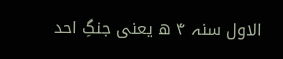الاول سنہ ۴ ھ یعنی جنگِ احد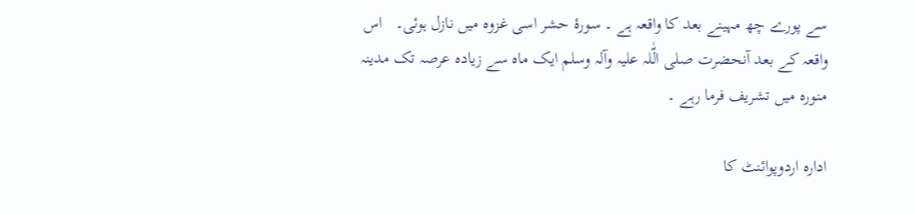سے پورے چھ مہینے بعد کا واقعہ ہے ۔ سورۂ حشر اسی غزوہ میں نازل ہوئی۔   اس واقعہ کے بعد آنحضرت صلی الّٰلہ علیہ وآلہ وسلم ایک ماہ سے زیادہ عرصہ تک مدینہ منورہ میں تشریف فرما رہے ۔

ادارہ اردوپوائنٹ کا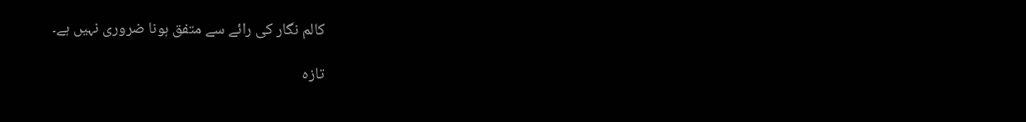کالم نگار کی رائے سے متفق ہونا ضروری نہیں ہے۔

تازہ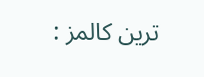ترین کالمز :